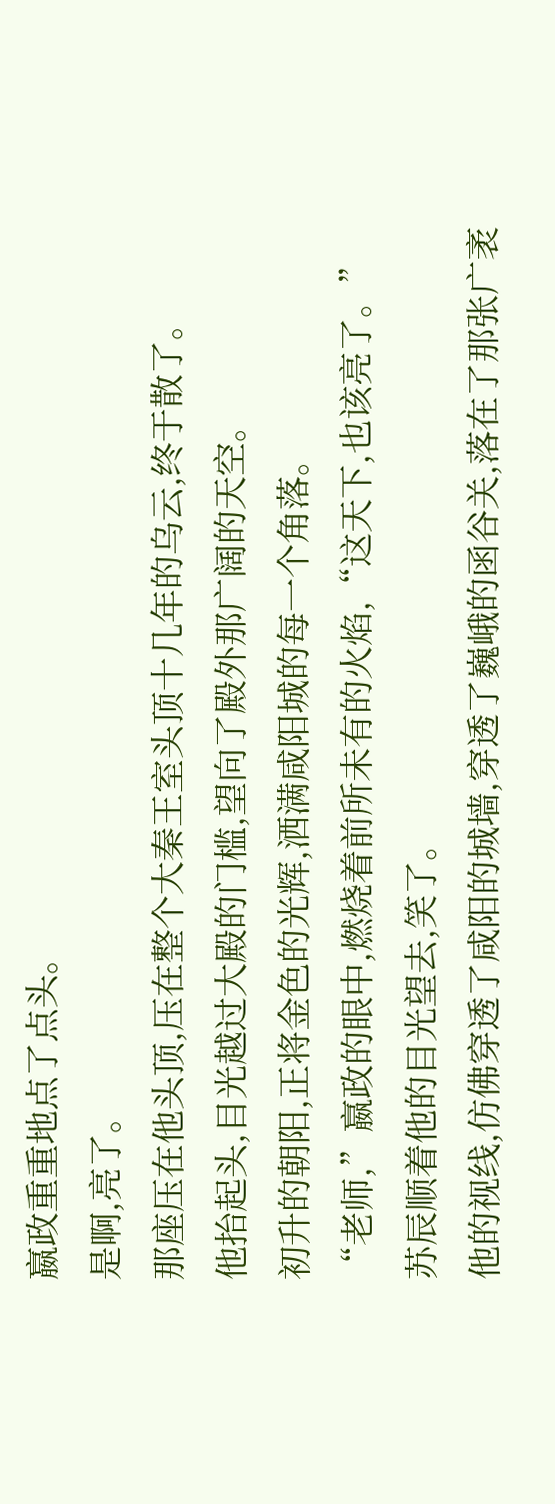嬴政重重地点了点头。
是啊,亮了。
那座压在他头顶,压在整个大秦王室头顶十几年的乌云,终于散了。
他抬起头,目光越过大殿的门槛,望向了殿外那广阔的天空。
初升的朝阳,正将金色的光辉,洒满咸阳城的每一个角落。
“老师,”嬴政的眼中,燃烧着前所未有的火焰,“这天下,也该亮了。”
苏辰顺着他的目光望去,笑了。
他的视线,仿佛穿透了咸阳的城墙,穿透了巍峨的函谷关,落在了那张广袤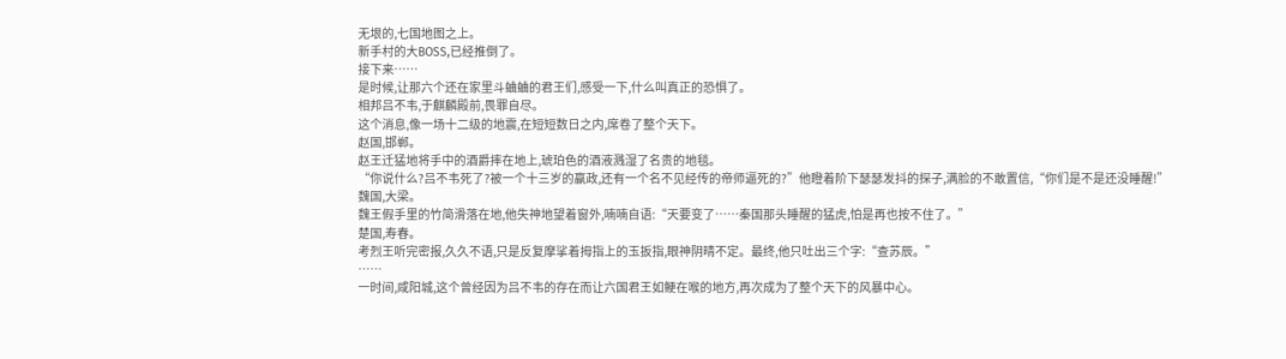无垠的,七国地图之上。
新手村的大BOSS,已经推倒了。
接下来……
是时候,让那六个还在家里斗蛐蛐的君王们,感受一下,什么叫真正的恐惧了。
相邦吕不韦,于麒麟殿前,畏罪自尽。
这个消息,像一场十二级的地震,在短短数日之内,席卷了整个天下。
赵国,邯郸。
赵王迁猛地将手中的酒爵摔在地上,琥珀色的酒液溅湿了名贵的地毯。
“你说什么?吕不韦死了?被一个十三岁的嬴政,还有一个名不见经传的帝师逼死的?”他瞪着阶下瑟瑟发抖的探子,满脸的不敢置信,“你们是不是还没睡醒!”
魏国,大梁。
魏王假手里的竹简滑落在地,他失神地望着窗外,喃喃自语:“天要变了……秦国那头睡醒的猛虎,怕是再也按不住了。”
楚国,寿春。
考烈王听完密报,久久不语,只是反复摩挲着拇指上的玉扳指,眼神阴晴不定。最终,他只吐出三个字:“查苏辰。”
……
一时间,咸阳城,这个曾经因为吕不韦的存在而让六国君王如鲠在喉的地方,再次成为了整个天下的风暴中心。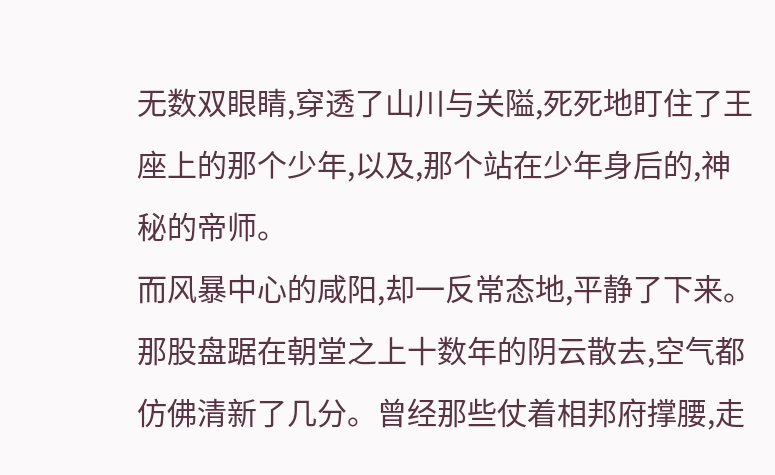无数双眼睛,穿透了山川与关隘,死死地盯住了王座上的那个少年,以及,那个站在少年身后的,神秘的帝师。
而风暴中心的咸阳,却一反常态地,平静了下来。
那股盘踞在朝堂之上十数年的阴云散去,空气都仿佛清新了几分。曾经那些仗着相邦府撑腰,走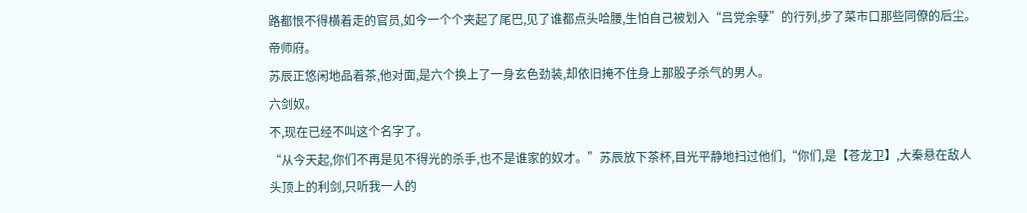路都恨不得横着走的官员,如今一个个夹起了尾巴,见了谁都点头哈腰,生怕自己被划入“吕党余孽”的行列,步了菜市口那些同僚的后尘。
帝师府。
苏辰正悠闲地品着茶,他对面,是六个换上了一身玄色劲装,却依旧掩不住身上那股子杀气的男人。
六剑奴。
不,现在已经不叫这个名字了。
“从今天起,你们不再是见不得光的杀手,也不是谁家的奴才。”苏辰放下茶杯,目光平静地扫过他们,“你们,是【苍龙卫】,大秦悬在敌人头顶上的利剑,只听我一人的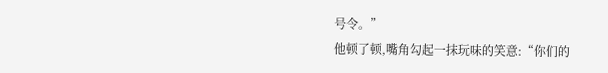号令。”
他顿了顿,嘴角勾起一抹玩味的笑意:“你们的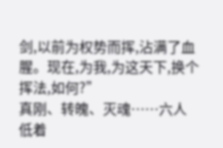剑,以前为权势而挥,沾满了血腥。现在,为我,为这天下,换个挥法,如何?”
真刚、转魄、灭魂……六人低着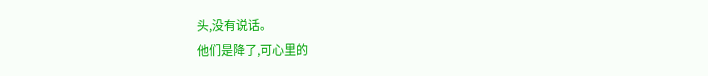头,没有说话。
他们是降了,可心里的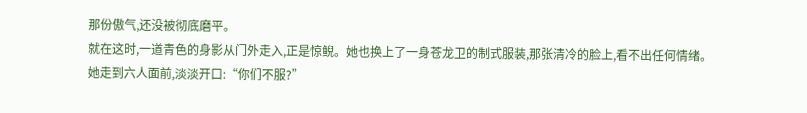那份傲气,还没被彻底磨平。
就在这时,一道青色的身影从门外走入,正是惊鲵。她也换上了一身苍龙卫的制式服装,那张清冷的脸上,看不出任何情绪。
她走到六人面前,淡淡开口:“你们不服?”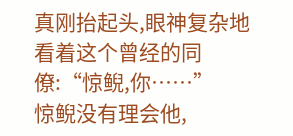真刚抬起头,眼神复杂地看着这个曾经的同僚:“惊鲵,你……”
惊鲵没有理会他,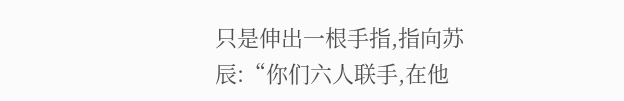只是伸出一根手指,指向苏辰:“你们六人联手,在他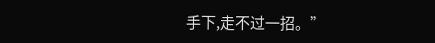手下,走不过一招。”